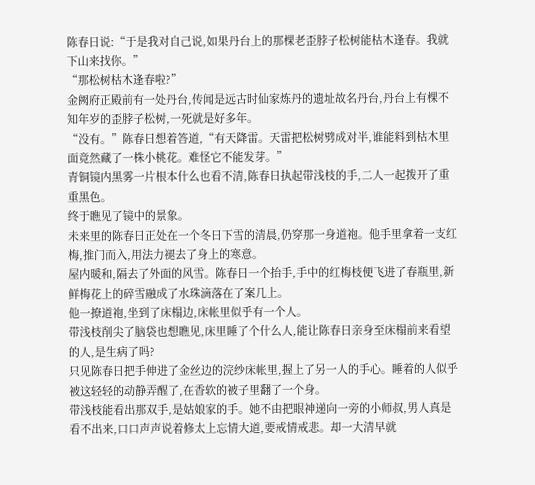陈春日说:“于是我对自己说,如果丹台上的那棵老歪脖子松树能枯木逢春。我就下山来找你。”
“那松树枯木逢春啦?”
金阙府正殿前有一处丹台,传闻是远古时仙家炼丹的遗址故名丹台,丹台上有棵不知年岁的歪脖子松树,一死就是好多年。
“没有。”陈春日想着答道,“有天降雷。天雷把松树劈成对半,谁能料到枯木里面竟然藏了一株小桃花。难怪它不能发芽。”
青铜镜内黑雾一片根本什么也看不清,陈春日执起带浅枝的手,二人一起拨开了重重黑色。
终于瞧见了镜中的景象。
未来里的陈春日正处在一个冬日下雪的清晨,仍穿那一身道袍。他手里拿着一支红梅,推门而入,用法力褪去了身上的寒意。
屋内暖和,隔去了外面的风雪。陈春日一个抬手,手中的红梅枝便飞进了春瓶里,新鲜梅花上的碎雪融成了水珠滴落在了案几上。
他一撩道袍,坐到了床榻边,床帐里似乎有一个人。
带浅枝削尖了脑袋也想瞧见,床里睡了个什么人,能让陈春日亲身至床榻前来看望的人,是生病了吗?
只见陈春日把手伸进了金丝边的浣纱床帐里,握上了另一人的手心。睡着的人似乎被这轻轻的动静弄醒了,在香软的被子里翻了一个身。
带浅枝能看出那双手,是姑娘家的手。她不由把眼神递向一旁的小师叔,男人真是看不出来,口口声声说着修太上忘情大道,要戒情戒悲。却一大清早就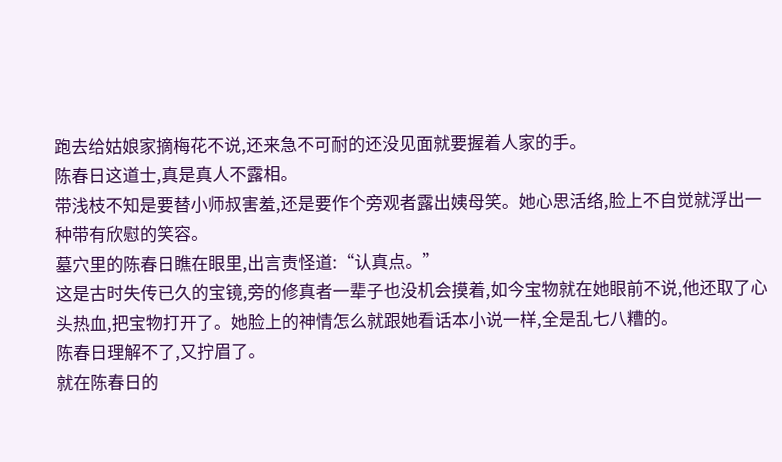跑去给姑娘家摘梅花不说,还来急不可耐的还没见面就要握着人家的手。
陈春日这道士,真是真人不露相。
带浅枝不知是要替小师叔害羞,还是要作个旁观者露出姨母笑。她心思活络,脸上不自觉就浮出一种带有欣慰的笑容。
墓穴里的陈春日瞧在眼里,出言责怪道:“认真点。”
这是古时失传已久的宝镜,旁的修真者一辈子也没机会摸着,如今宝物就在她眼前不说,他还取了心头热血,把宝物打开了。她脸上的神情怎么就跟她看话本小说一样,全是乱七八糟的。
陈春日理解不了,又拧眉了。
就在陈春日的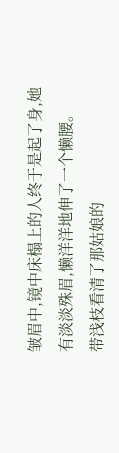皱眉中,镜中床榻上的人终于是起了身,她有淡淡殊眉,懒洋洋地伸了一个懒腰。
带浅枝看清了那姑娘的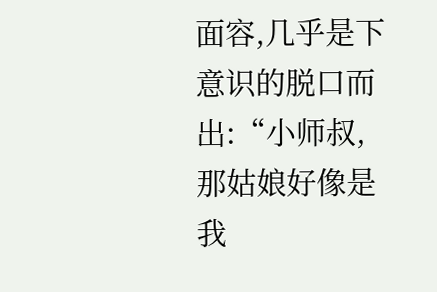面容,几乎是下意识的脱口而出:“小师叔,那姑娘好像是我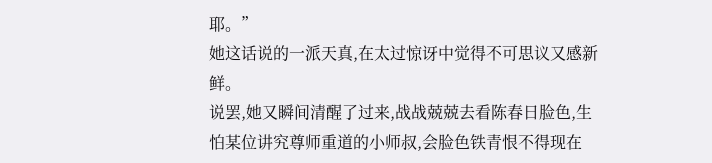耶。”
她这话说的一派天真,在太过惊讶中觉得不可思议又感新鲜。
说罢,她又瞬间清醒了过来,战战兢兢去看陈春日脸色,生怕某位讲究尊师重道的小师叔,会脸色铁青恨不得现在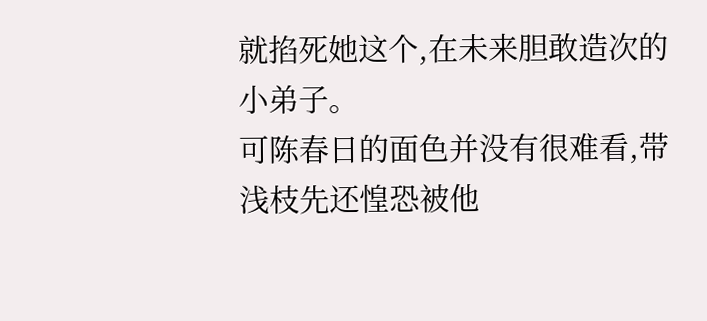就掐死她这个,在未来胆敢造次的小弟子。
可陈春日的面色并没有很难看,带浅枝先还惶恐被他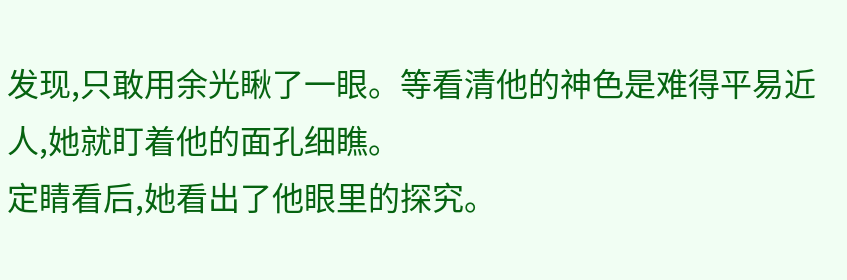发现,只敢用余光瞅了一眼。等看清他的神色是难得平易近人,她就盯着他的面孔细瞧。
定睛看后,她看出了他眼里的探究。